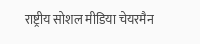राष्ट्रीय सोशल मीडिया चेयरमैन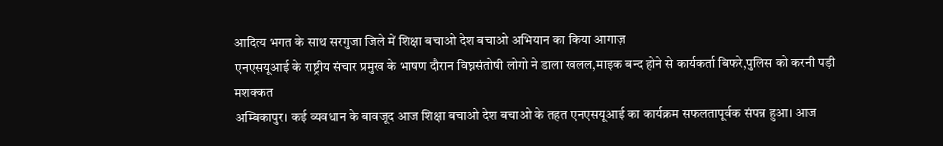आदित्य भगत के साथ सरगुजा जिले में शिक्षा बचाओ देश बचाओ अभियान का किया आगाज़
एनएसयूआई के राष्ट्रीय संचार प्रमुख के भाषण दौरान विघ्नसंतोषी लोगो ने डाला खलल,माइक बन्द होने से कार्यकर्ता बिफरे,पुलिस को करनी पड़ी मशक्कत
अम्बिकापुर। कई व्यवधान के बावजूद आज शिक्षा बचाओ देश बचाओ के तहत एनएसयूआई का कार्यक्रम सफलतापूर्वक संपन्न हुआ। आज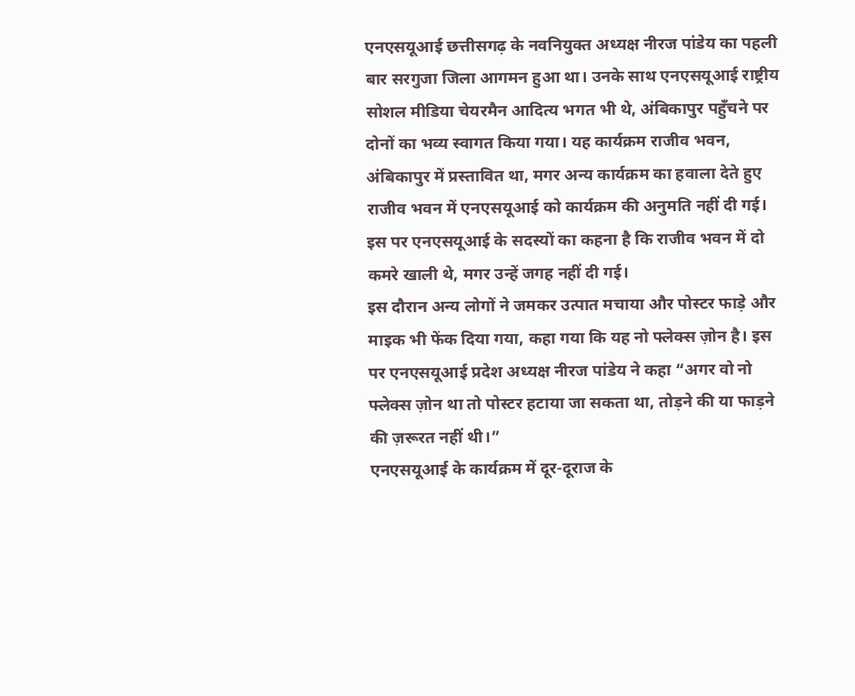एनएसयूआई छत्तीसगढ़ के नवनियुक्त अध्यक्ष नीरज पांडेय का पहली बार सरगुजा जिला आगमन हुआ था। उनके साथ एनएसयूआई राष्ट्रीय सोशल मीडिया चेयरमैन आदित्य भगत भी थे, अंबिकापुर पहुँचने पर दोनों का भव्य स्वागत किया गया। यह कार्यक्रम राजीव भवन, अंबिकापुर में प्रस्तावित था, मगर अन्य कार्यक्रम का हवाला देते हुए राजीव भवन में एनएसयूआई को कार्यक्रम की अनुमति नहीं दी गई। इस पर एनएसयूआई के सदस्यों का कहना है कि राजीव भवन में दो कमरे खाली थे, मगर उन्हें जगह नहीं दी गई।
इस दौरान अन्य लोगों ने जमकर उत्पात मचाया और पोस्टर फाड़े और माइक भी फेंक दिया गया, कहा गया कि यह नो फ्लेक्स ज़ोन है। इस पर एनएसयूआई प्रदेश अध्यक्ष नीरज पांडेय ने कहा “अगर वो नो फ्लेक्स ज़ोन था तो पोस्टर हटाया जा सकता था, तोड़ने की या फाड़ने की ज़रूरत नहीं थी।”
एनएसयूआई के कार्यक्रम में दूर-दूराज के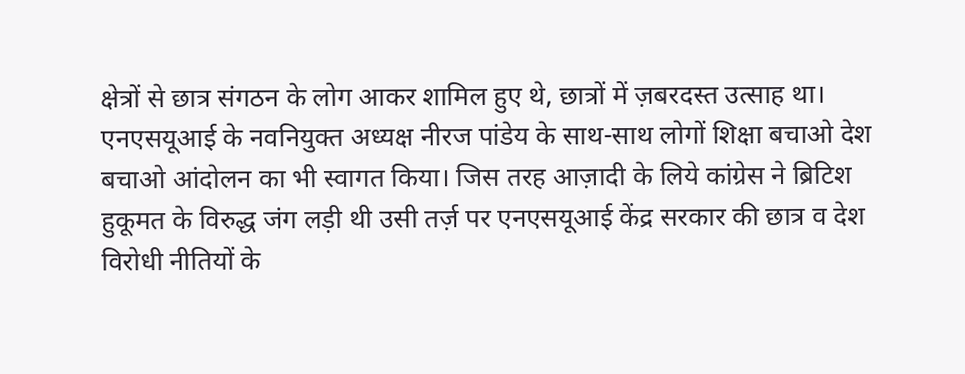क्षेत्रों से छात्र संगठन के लोग आकर शामिल हुए थे, छात्रों में ज़बरदस्त उत्साह था। एनएसयूआई के नवनियुक्त अध्यक्ष नीरज पांडेय के साथ-साथ लोगों शिक्षा बचाओ देश बचाओ आंदोलन का भी स्वागत किया। जिस तरह आज़ादी के लिये कांग्रेस ने ब्रिटिश हुकूमत के विरुद्ध जंग लड़ी थी उसी तर्ज़ पर एनएसयूआई केंद्र सरकार की छात्र व देश विरोधी नीतियों के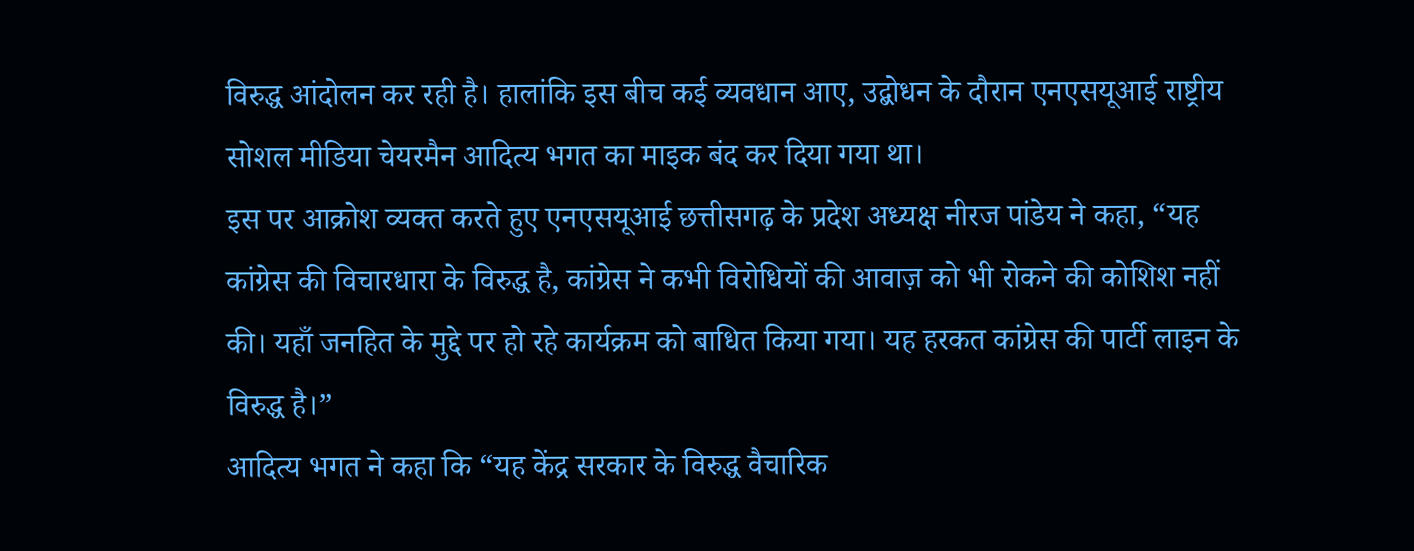विरुद्ध आंदोलन कर रही है। हालांकि इस बीच कई व्यवधान आए, उद्बोधन के दौरान एनएसयूआई राष्ट्रीय सोशल मीडिया चेयरमैन आदित्य भगत का माइक बंद कर दिया गया था।
इस पर आक्रोश व्यक्त करते हुए एनएसयूआई छत्तीसगढ़ के प्रदेश अध्यक्ष नीरज पांडेय ने कहा, “यह कांग्रेस की विचारधारा के विरुद्ध है, कांग्रेस ने कभी विरोधियों की आवाज़ को भी रोकने की कोशिश नहीं की। यहाँ जनहित के मुद्दे पर हो रहे कार्यक्रम को बाधित किया गया। यह हरकत कांग्रेस की पार्टी लाइन के विरुद्ध है।”
आदित्य भगत ने कहा कि “यह केंद्र सरकार के विरुद्ध वैचारिक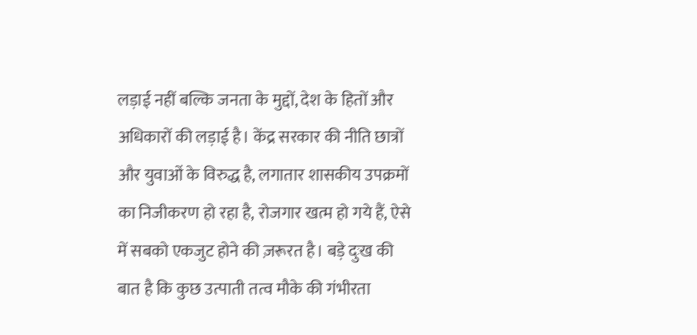लड़ाई नहीं बल्कि जनता के मुद्दों, देश के हितों और अधिकारों की लड़ाई है। केंद्र सरकार की नीति छात्रों और युवाओं के विरुद्ध है, लगातार शासकीय उपक्रमों का निजीकरण हो रहा है, रोजगार खत्म हो गये हैं, ऐसे में सबको एकजुट होने की ज़रूरत है। बड़े दुःख की बात है कि कुछ उत्पाती तत्व मौके की गंभीरता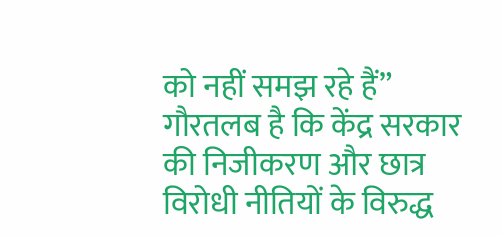को नहीं समझ रहे हैं”
गौरतलब है कि केंद्र सरकार की निजीकरण और छात्र विरोधी नीतियों के विरुद्ध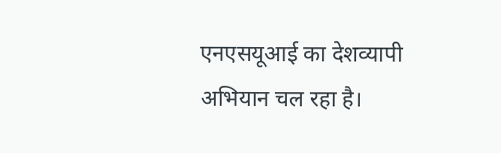एनएसयूआई का देशव्यापी अभियान चल रहा है।